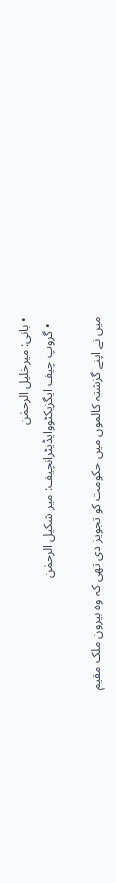• بانی: میرخلیل الرحمٰن
  • گروپ چیف ایگزیکٹووایڈیٹرانچیف: میر شکیل الرحمٰن

میں نے اپنے گزشتہ کالموں میں حکومت کو تجویز دی تھی کہ وہ بیرون ملک مقیم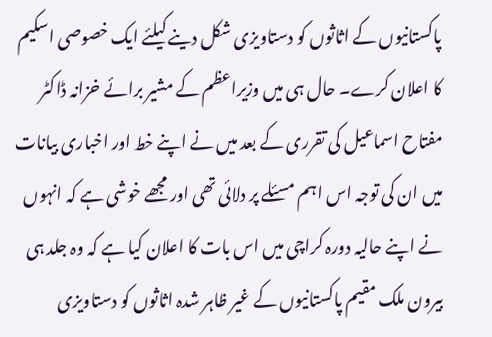پاکستانیوں کے اثاثوں کو دستاویزی شکل دینے کیلئے ایک خصوصی اسکیم کا اعلان کرے۔ حال ہی میں وزیراعظم کے مشیر برائے خزانہ ڈاکٹر مفتاح اسماعیل کی تقرری کے بعد میں نے اپنے خط اور اخباری بیانات میں ان کی توجہ اس اہم مسئلے پر دلائی تھی اور مجھے خوشی ہے کہ انہوں نے اپنے حالیہ دورہ کراچی میں اس بات کا اعلان کیا ہے کہ وہ جلد ہی بیرون ملک مقیم پاکستانیوں کے غیر ظاہر شدہ اثاثوں کو دستاویزی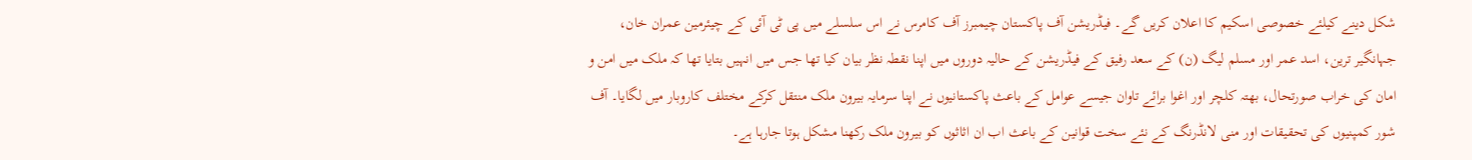شکل دینے کیلئے خصوصی اسکیم کا اعلان کریں گے۔ فیڈریشن آف پاکستان چیمبرز آف کامرس نے اس سلسلے میں پی ٹی آئی کے چیئرمین عمران خان، جہانگیر ترین، اسد عمر اور مسلم لیگ (ن) کے سعد رفیق کے فیڈریشن کے حالیہ دوروں میں اپنا نقطہ نظر بیان کیا تھا جس میں انہیں بتایا تھا کہ ملک میں امن و امان کی خراب صورتحال، بھتہ کلچر اور اغوا برائے تاوان جیسے عوامل کے باعث پاکستانیوں نے اپنا سرمایہ بیرون ملک منتقل کرکے مختلف کاروبار میں لگایا۔ آف شور کمپنیوں کی تحقیقات اور منی لانڈرنگ کے نئے سخت قوانین کے باعث اب ان اثاثوں کو بیرون ملک رکھنا مشکل ہوتا جارہا ہے۔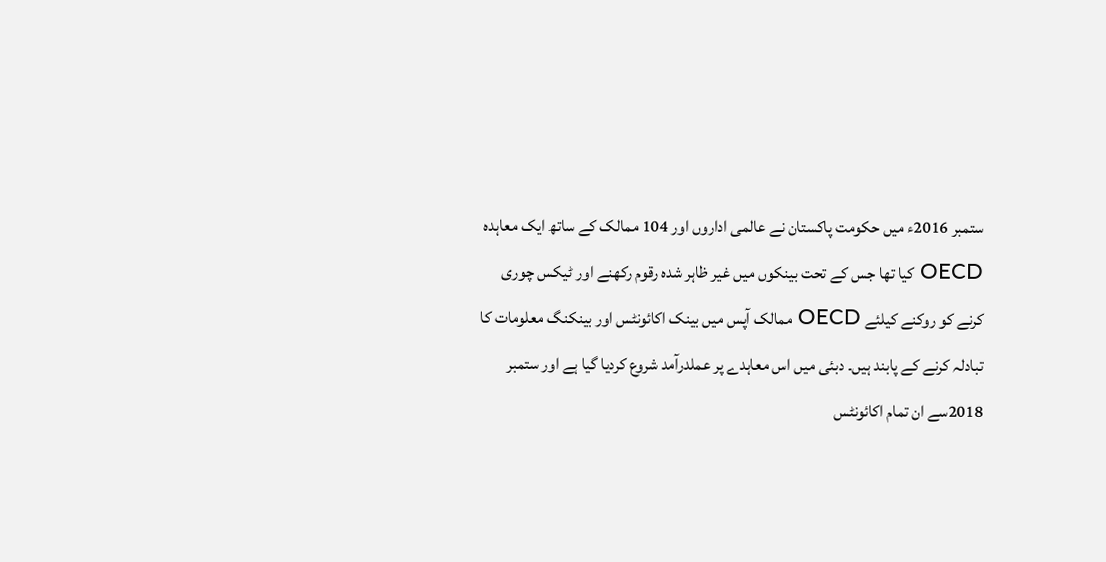ستمبر 2016ء میں حکومت پاکستان نے عالمی اداروں اور 104 ممالک کے ساتھ ایک معاہدہ OECD کیا تھا جس کے تحت بینکوں میں غیر ظاہر شدہ رقوم رکھنے اور ٹیکس چوری کرنے کو روکنے کیلئے OECD ممالک آپس میں بینک اکائونٹس اور بینکنگ معلومات کا تبادلہ کرنے کے پابند ہیں۔ دبئی میں اس معاہدے پر عملدرآمد شروع کردیا گیا ہے اور ستمبر 2018سے ان تمام اکائونٹس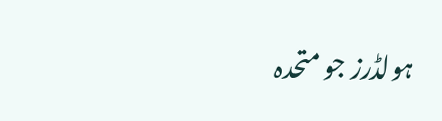ہولڈرز جو متحدہ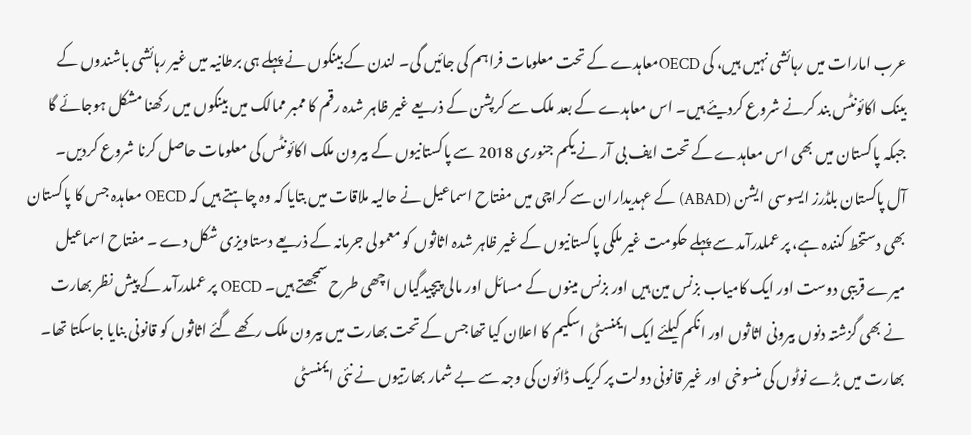عرب امارات میں رہائشی نہیں ہیں، کی OECDمعاہدے کے تحت معلومات فراہم کی جائیں گی۔ لندن کے بینکوں نے پہلے ہی برطانیہ میں غیر رہائشی باشندوں کے بینک اکائونٹس بند کرنے شروع کردیئے ہیں۔ اس معاہدے کے بعد ملک سے کرپشن کے ذریعے غیر ظاہر شدہ رقم کا ممبر ممالک میں بینکوں میں رکھنا مشکل ہوجائے گا جبکہ پاکستان میں بھی اس معاہدے کے تحت ایف بی آر نے یکم جنوری 2018 سے پاکستانیوں کے بیرون ملک اکائونٹس کی معلومات حاصل کرنا شروع کردیں۔
آل پاکستان بلڈرز ایسوسی ایشن (ABAD) کے عہدیداران سے کراچی میں مفتاح اسماعیل نے حالیہ ملاقات میں بتایا کہ وہ چاہتے ہیں کہ OECD معاہدہ جس کا پاکستان بھی دستخط کنندہ ہے، پر عملدرآمد سے پہلے حکومت غیر ملکی پاکستانیوں کے غیر ظاہر شدہ اثاثوں کو معمولی جرمانہ کے ذریعے دستاویزی شکل دے ۔ مفتاح اسماعیل میرے قریبی دوست اور ایک کامیاب بزنس مین ہیں اور بزنس مینوں کے مسائل اور مالی پیچیدگیاں اچھی طرح سمجھتے ہیں۔ OECD پر عملدرآمد کے پیش نظر بھارت نے بھی گزشتہ دنوں بیرونی اثاثوں اور انکم کیلئے ایک ایمنسٹی اسکیم کا اعلان کیا تھا جس کے تحت بھارت میں بیرون ملک رکھے گئے اثاثوں کو قانونی بنایا جاسکتا تھا۔ بھارت میں بڑے نوٹوں کی منسوخی اور غیر قانونی دولت پر کریک ڈائون کی وجہ سے بے شمار بھارتیوں نے نئی ایمنسٹی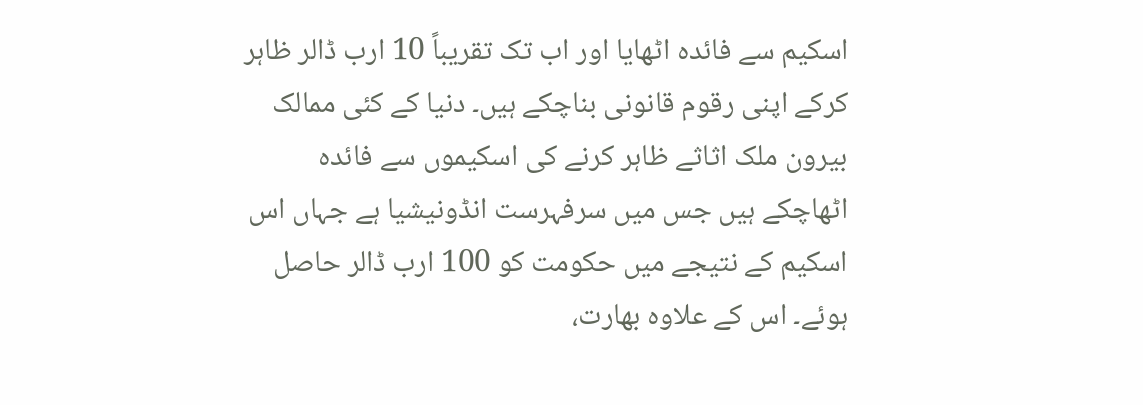اسکیم سے فائدہ اٹھایا اور اب تک تقریباً 10 ارب ڈالر ظاہر کرکے اپنی رقوم قانونی بناچکے ہیں۔ دنیا کے کئی ممالک بیرون ملک اثاثے ظاہر کرنے کی اسکیموں سے فائدہ اٹھاچکے ہیں جس میں سرفہرست انڈونیشیا ہے جہاں اس اسکیم کے نتیجے میں حکومت کو 100 ارب ڈالر حاصل ہوئے۔ اس کے علاوہ بھارت،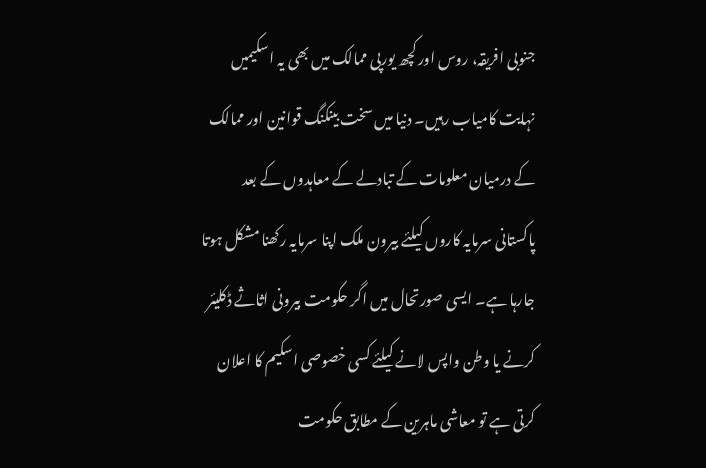جنوبی افریقہ، روس اور کچھ یورپی ممالک میں بھی یہ اسکیمیں نہایت کامیاب رہیں۔ دنیا میں سخت بینکنگ قوانین اور ممالک کے درمیان معلومات کے تبادلے کے معاہدوں کے بعد پاکستانی سرمایہ کاروں کیلئے بیرون ملک اپنا سرمایہ رکھنا مشکل ہوتا جارہا ہے۔ ایسی صورتحال میں اگر حکومت بیرونی اثاثے ڈکلیئر کرنے یا وطن واپس لانے کیلئے کسی خصوصی اسکیم کا اعلان کرتی ہے تو معاشی ماہرین کے مطابق حکومت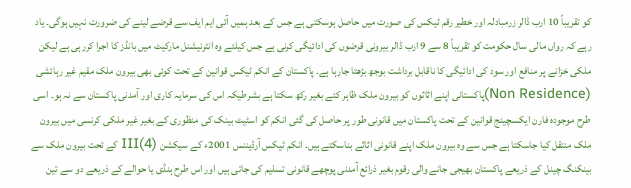کو تقریباً 10 ارب ڈالر زرمبادلہ اور خطیر رقم ٹیکس کی صورت میں حاصل ہوسکتی ہے جس کے بعد ہمیں آئی ایم ایف سے قرضے لینے کی ضرورت نہیں ہوگی۔ یاد رہے کہ رواں مالی سال حکومت کو تقریباً 8 سے 9 ارب ڈالر بیرونی قرضوں کی ادائیگی کرنی ہے جس کیلئے وہ انٹرنیشنل مارکیٹ میں بانڈز کا اجرا کررہی ہے لیکن ملکی خزانے پر منافع اور سود کی ادائیگی کا ناقابل برداشت بوجھ بڑھتا جارہا ہے۔ پاکستان کے انکم ٹیکس قوانین کے تحت کوئی بھی بیرون ملک مقیم غیر رہائشی (Non Residence)پاکستانی اپنے اثاثوں کو بیرون ملک ظاہر کئے بغیر رکھ سکتا ہے بشرطیکہ اس کی سرمایہ کاری اور آمدنی پاکستان سے نہ ہو۔ اسی طرح موجودہ فارن ایکسچینج قوانین کے تحت پاکستان میں قانونی طور پر حاصل کی گئی انکم کو اسٹیٹ بینک کی منظوری کے بغیر غیر ملکی کرنسی میں بیرون ملک منتقل کیا جاسکتا ہے جس سے وہ بیرون ملک اپنے قانونی اثاثے بناسکتے ہیں۔ انکم ٹیکس آرڈیننس 2001ء کے سیکشن III(4) کے تحت بیرون ملک سے بینکنگ چینل کے ذریعے پاکستان بھیجی جانے والی رقوم بغیر ذرائع آمدنی پوچھے قانونی تسلیم کی جاتی ہیں اور اس طرح ہنڈی یا حوالے کے ذریعے دو سے تین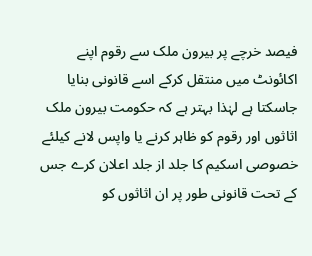فیصد خرچے پر بیرون ملک سے رقوم اپنے اکائونٹ میں منتقل کرکے اسے قانونی بنایا جاسکتا ہے لہٰذا بہتر ہے کہ حکومت بیرون ملک اثاثوں اور رقوم کو ظاہر کرنے یا واپس لانے کیلئے خصوصی اسکیم کا جلد از جلد اعلان کرے جس کے تحت قانونی طور پر ان اثاثوں کو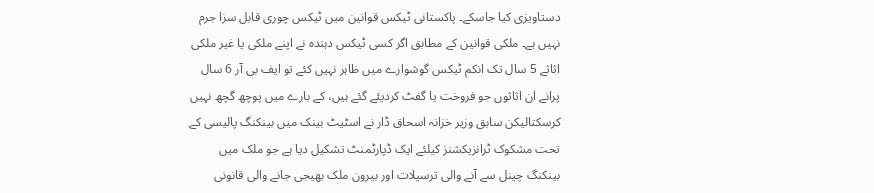دستاویزی کیا جاسکے۔ پاکستانی ٹیکس قوانین میں ٹیکس چوری قابل سزا جرم نہیں ہے۔ ملکی قوانین کے مطابق اگر کسی ٹیکس دہندہ نے اپنے ملکی یا غیر ملکی اثاثے 5 سال تک انکم ٹیکس گوشوارے میں ظاہر نہیں کئے تو ایف بی آر 6 سال پرانے ان اثاثوں جو فروخت یا گفٹ کردیئے گئے ہیں، کے بارے میں پوچھ گچھ نہیں کرسکتالیکن سابق وزیر خزانہ اسحاق ڈار نے اسٹیٹ بینک میں بینکنگ پالیسی کے تحت مشکوک ٹرانزیکشنز کیلئے ایک ڈپارٹمنٹ تشکیل دیا ہے جو ملک میں بینکنگ چینل سے آنے والی ترسیلات اور بیرون ملک بھیجی جانے والی قانونی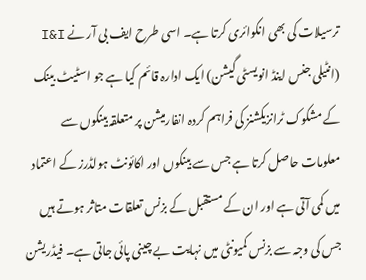ترسیلات کی بھی انکوائری کرتا ہے۔ اسی طرح ایف بی آر نے I&I (انٹیلی جنس اینڈ انویسٹی گیشن) ایک ادارہ قائم کیا ہے جو اسٹیٹ بینک کے مشکوک ٹرانزیکشنز کی فراہم کردہ انفارمیشن پر متعلقہ بینکوں سے معلومات حاصل کرتا ہے جس سے بینکوں اور اکائونٹ ہولڈرز کے اعتماد میں کمی آتی ہے اور ان کے مستقبل کے بزنس تعلقات متاثر ہوتے ہیں جس کی وجہ سے بزنس کمیونٹی میں نہایت بے چینی پائی جاتی ہے۔ فیڈریشن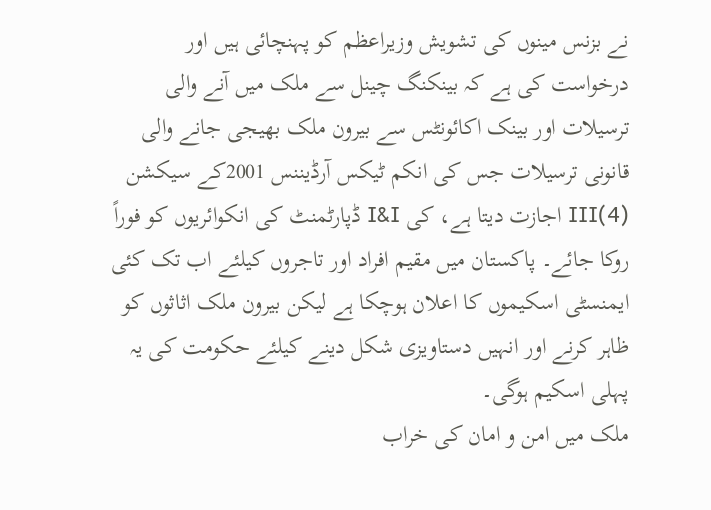نے بزنس مینوں کی تشویش وزیراعظم کو پہنچائی ہیں اور درخواست کی ہے کہ بینکنگ چینل سے ملک میں آنے والی ترسیلات اور بینک اکائونٹس سے بیرون ملک بھیجی جانے والی قانونی ترسیلات جس کی انکم ٹیکس آرڈیننس 2001کے سیکشن III(4) اجازت دیتا ہے، کی I&I ڈپارٹمنٹ کی انکوائریوں کو فوراً روکا جائے۔ پاکستان میں مقیم افراد اور تاجروں کیلئے اب تک کئی ایمنسٹی اسکیموں کا اعلان ہوچکا ہے لیکن بیرون ملک اثاثوں کو ظاہر کرنے اور انہیں دستاویزی شکل دینے کیلئے حکومت کی یہ پہلی اسکیم ہوگی۔
ملک میں امن و امان کی خراب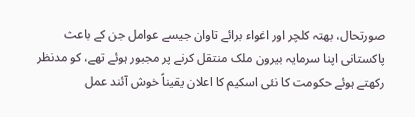صورتحال، بھتہ کلچر اور اغواء برائے تاوان جیسے عوامل جن کے باعث پاکستانی اپنا سرمایہ بیرون ملک منتقل کرنے پر مجبور ہوئے تھے، کو مدنظر رکھتے ہوئے حکومت کا نئی اسکیم کا اعلان یقیناً خوش آئند عمل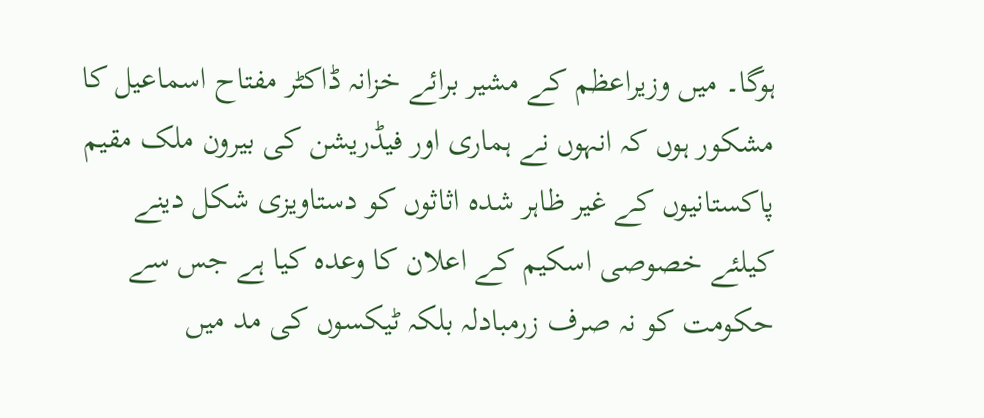ہوگا۔ میں وزیراعظم کے مشیر برائے خزانہ ڈاکٹر مفتاح اسماعیل کا مشکور ہوں کہ انہوں نے ہماری اور فیڈریشن کی بیرون ملک مقیم پاکستانیوں کے غیر ظاہر شدہ اثاثوں کو دستاویزی شکل دینے کیلئے خصوصی اسکیم کے اعلان کا وعدہ کیا ہے جس سے حکومت کو نہ صرف زرمبادلہ بلکہ ٹیکسوں کی مد میں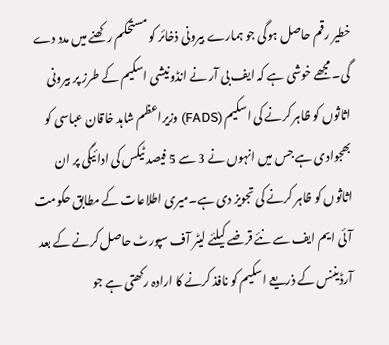خطیر رقم حاصل ہوگی جو ہمارے بیرونی ذخائر کو مستحکم رکھنے میں مدد دے گی۔ مجھے خوشی ہے کہ ایف بی آر نے انڈونیشی اسکیم کے طرز پر بیرونی اثاثوں کو ظاہر کرنے کی اسکیم (FADS) وزیراعظم شاہد خاقان عباسی کو بھجوادی ہے جس میں انہوں نے 3 سے 5 فیصد ٹیکس کی ادائیگی پر ان اثاثوں کو ظاہر کرنے کی تجویز دی ہے۔میری اطلاعات کے مطابق حکومت آئی ایم ایف سے نئے قرضے کیلئے لیٹر آف سپورٹ حاصل کرنے کے بعد آرڈیننس کے ذریعے اسکیم کو نافذ کرنے کا ارادہ رکھتی ہے جو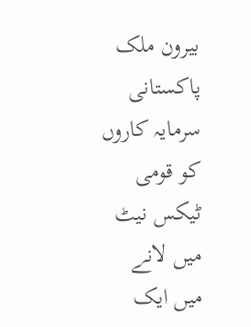بیرون ملک پاکستانی سرمایہ کاروں کو قومی ٹیکس نیٹ میں لانے میں ایک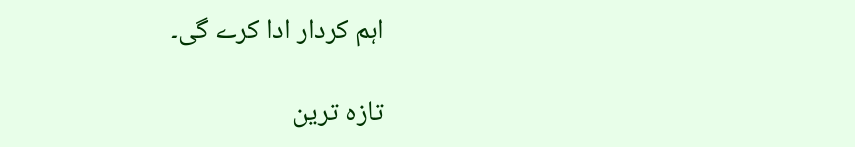اہم کردار ادا کرے گی۔

تازہ ترین